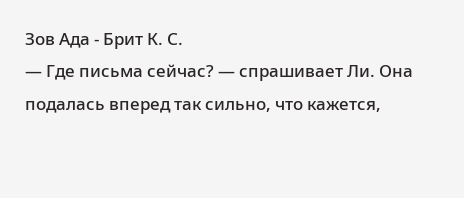Зов Ада - Брит К. С.
— Где письма сейчас? — спрашивает Ли. Она подалась вперед так сильно, что кажется,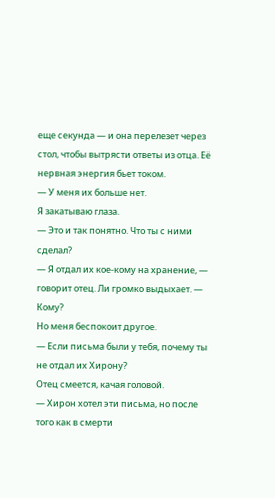еще секунда — и она перелезет через стол, чтобы вытрясти ответы из отца. Её нервная энергия бьет током.
— У меня их больше нет.
Я закатываю глаза.
— Это и так понятно. Что ты с ними сделал?
— Я отдал их кое-кому на хранение, — говорит отец. Ли громко выдыхает. — Кому?
Но меня беспокоит другое.
— Если письма были у тебя, почему ты не отдал их Хирону?
Отец смеется, качая головой.
— Хирон хотел эти письма, но после того как в смерти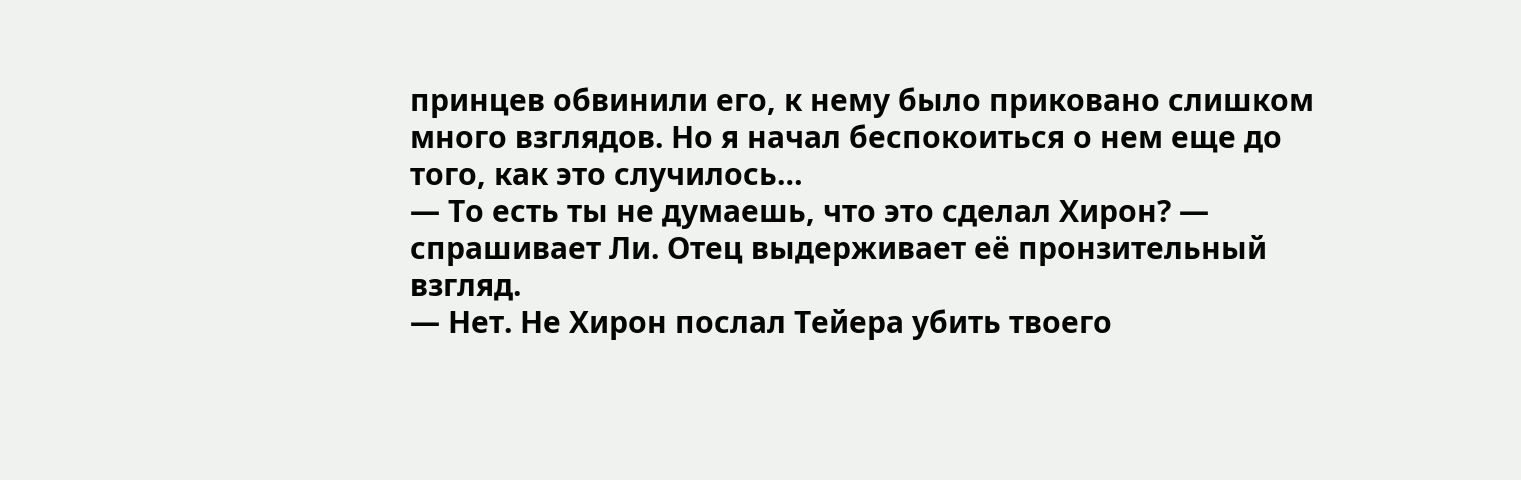принцев обвинили его, к нему было приковано слишком много взглядов. Но я начал беспокоиться о нем еще до того, как это случилось…
— То есть ты не думаешь, что это сделал Хирон? — спрашивает Ли. Отец выдерживает её пронзительный взгляд.
— Нет. Не Хирон послал Тейера убить твоего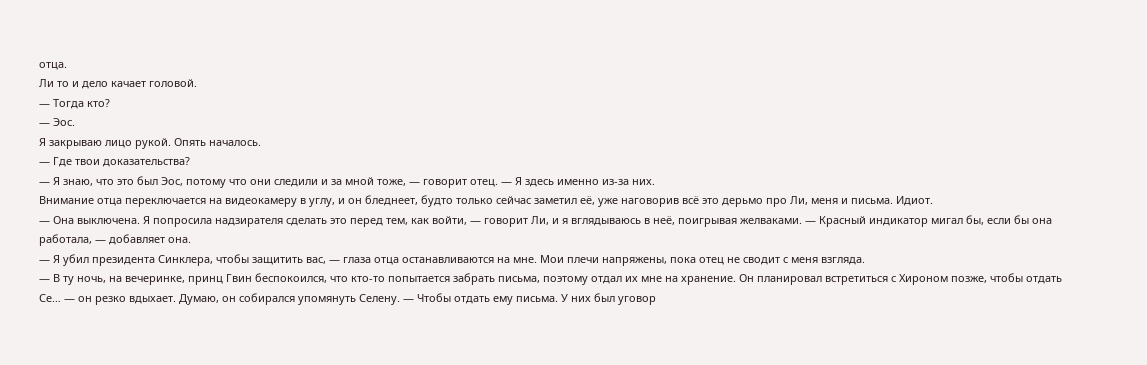отца.
Ли то и дело качает головой.
— Тогда кто?
— Эос.
Я закрываю лицо рукой. Опять началось.
— Где твои доказательства?
— Я знаю, что это был Эос, потому что они следили и за мной тоже, — говорит отец. — Я здесь именно из-за них.
Внимание отца переключается на видеокамеру в углу, и он бледнеет, будто только сейчас заметил её, уже наговорив всё это дерьмо про Ли, меня и письма. Идиот.
— Она выключена. Я попросила надзирателя сделать это перед тем, как войти, — говорит Ли, и я вглядываюсь в неё, поигрывая желваками. — Красный индикатор мигал бы, если бы она работала, — добавляет она.
— Я убил президента Синклера, чтобы защитить вас, — глаза отца останавливаются на мне. Мои плечи напряжены, пока отец не сводит с меня взгляда.
— В ту ночь, на вечеринке, принц Гвин беспокоился, что кто-то попытается забрать письма, поэтому отдал их мне на хранение. Он планировал встретиться с Хироном позже, чтобы отдать Се… — он резко вдыхает. Думаю, он собирался упомянуть Селену. — Чтобы отдать ему письма. У них был уговор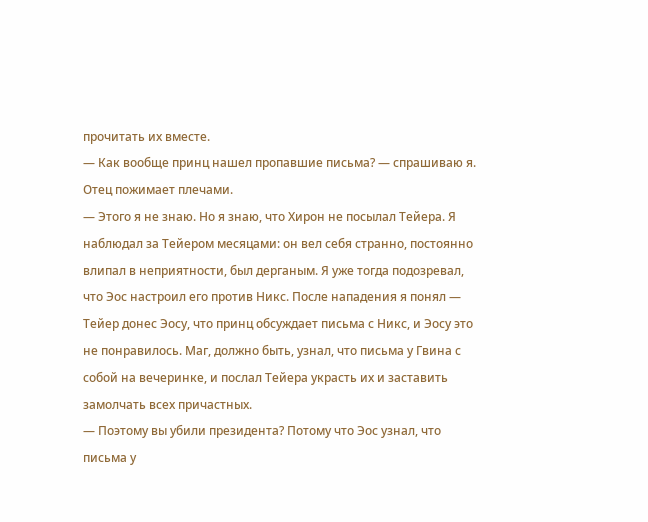прочитать их вместе.
— Как вообще принц нашел пропавшие письма? — спрашиваю я. Отец пожимает плечами.
— Этого я не знаю. Но я знаю, что Хирон не посылал Тейера. Я наблюдал за Тейером месяцами: он вел себя странно, постоянно влипал в неприятности, был дерганым. Я уже тогда подозревал, что Эос настроил его против Никс. После нападения я понял — Тейер донес Эосу, что принц обсуждает письма с Никс, и Эосу это не понравилось. Маг, должно быть, узнал, что письма у Гвина с собой на вечеринке, и послал Тейера украсть их и заставить замолчать всех причастных.
— Поэтому вы убили президента? Потому что Эос узнал, что письма у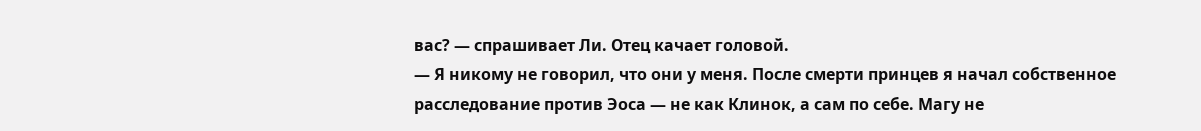вас? — спрашивает Ли. Отец качает головой.
— Я никому не говорил, что они у меня. После смерти принцев я начал собственное расследование против Эоса — не как Клинок, а сам по себе. Магу не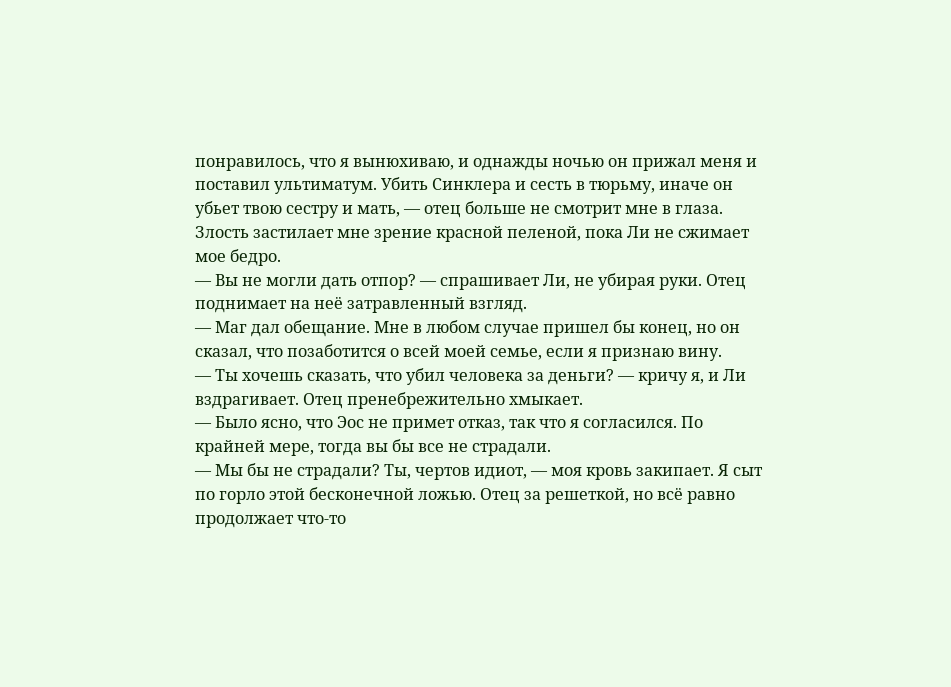понравилось, что я вынюхиваю, и однажды ночью он прижал меня и поставил ультиматум. Убить Синклера и сесть в тюрьму, иначе он убьет твою сестру и мать, — отец больше не смотрит мне в глаза.
Злость застилает мне зрение красной пеленой, пока Ли не сжимает мое бедро.
— Вы не могли дать отпор? — спрашивает Ли, не убирая руки. Отец поднимает на неё затравленный взгляд.
— Маг дал обещание. Мне в любом случае пришел бы конец, но он сказал, что позаботится о всей моей семье, если я признаю вину.
— Ты хочешь сказать, что убил человека за деньги? — кричу я, и Ли вздрагивает. Отец пренебрежительно хмыкает.
— Было ясно, что Эос не примет отказ, так что я согласился. По крайней мере, тогда вы бы все не страдали.
— Мы бы не страдали? Ты, чертов идиот, — моя кровь закипает. Я сыт по горло этой бесконечной ложью. Отец за решеткой, но всё равно продолжает что-то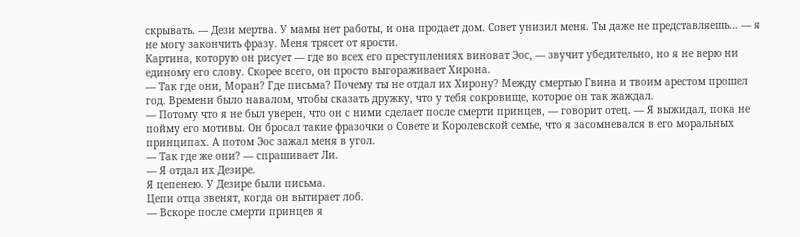скрывать. — Дези мертва. У мамы нет работы, и она продает дом. Совет унизил меня. Ты даже не представляешь… — я не могу закончить фразу. Меня трясет от ярости.
Картина, которую он рисует — где во всех его преступлениях виноват Эос, — звучит убедительно, но я не верю ни единому его слову. Скорее всего, он просто выгораживает Хирона.
— Так где они, Моран? Где письма? Почему ты не отдал их Хирону? Между смертью Гвина и твоим арестом прошел год. Времени было навалом, чтобы сказать дружку, что у тебя сокровище, которое он так жаждал.
— Потому что я не был уверен, что он с ними сделает после смерти принцев, — говорит отец. — Я выжидал, пока не пойму его мотивы. Он бросал такие фразочки о Совете и Королевской семье, что я засомневался в его моральных принципах. А потом Эос зажал меня в угол.
— Так где же они? — спрашивает Ли.
— Я отдал их Дезире.
Я цепенею. У Дезире были письма.
Цепи отца звенят, когда он вытирает лоб.
— Вскоре после смерти принцев я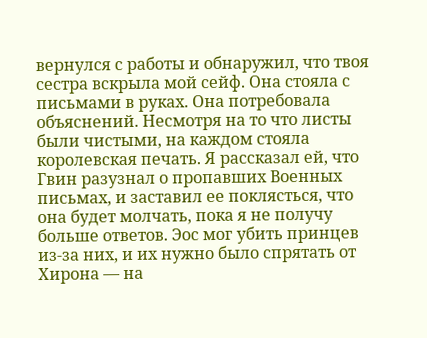вернулся с работы и обнаружил, что твоя сестра вскрыла мой сейф. Она стояла с письмами в руках. Она потребовала объяснений. Несмотря на то что листы были чистыми, на каждом стояла королевская печать. Я рассказал ей, что Гвин разузнал о пропавших Военных письмах, и заставил ее поклясться, что она будет молчать, пока я не получу больше ответов. Эос мог убить принцев из-за них, и их нужно было спрятать от Хирона — на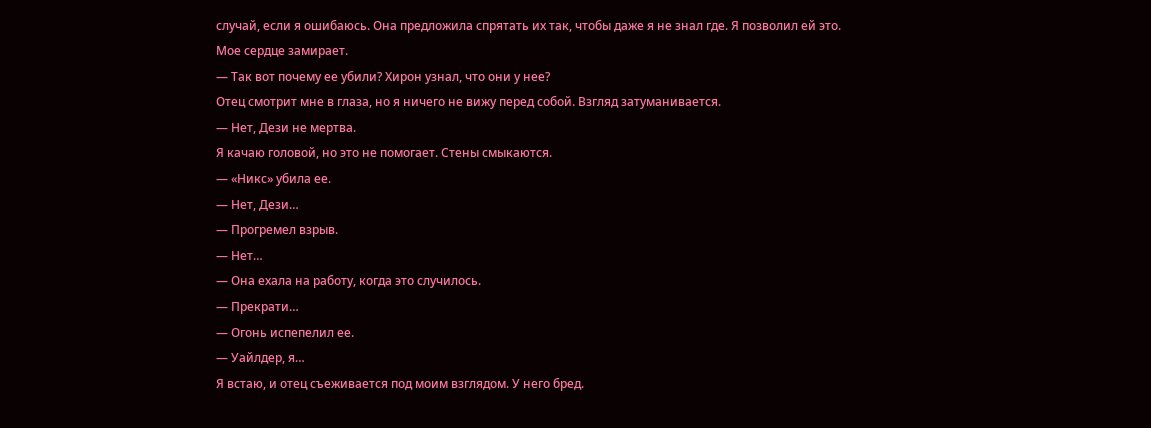случай, если я ошибаюсь. Она предложила спрятать их так, чтобы даже я не знал где. Я позволил ей это.
Мое сердце замирает.
— Так вот почему ее убили? Хирон узнал, что они у нее?
Отец смотрит мне в глаза, но я ничего не вижу перед собой. Взгляд затуманивается.
— Нет, Дези не мертва.
Я качаю головой, но это не помогает. Стены смыкаются.
— «Никс» убила ее.
— Нет, Дези…
— Прогремел взрыв.
— Нет…
— Она ехала на работу, когда это случилось.
— Прекрати…
— Огонь испепелил ее.
— Уайлдер, я…
Я встаю, и отец съеживается под моим взглядом. У него бред.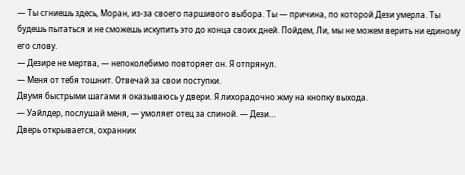— Ты сгниешь здесь, Моран, из-за своего паршивого выбора. Ты — причина, по которой Дези умерла. Ты будешь пытаться и не сможешь искупить это до конца своих дней. Пойдем, Ли, мы не можем верить ни единому его слову.
— Дезире не мертва, — непоколебимо повторяет он. Я отпрянул.
— Меня от тебя тошнит. Отвечай за свои поступки.
Двумя быстрыми шагами я оказываюсь у двери. Я лихорадочно жму на кнопку выхода.
— Уайлдер, послушай меня, — умоляет отец за спиной. — Дези…
Дверь открывается, охранник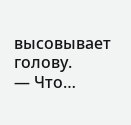высовывает голову.
— Что…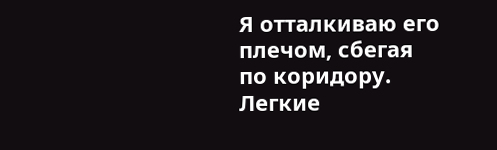Я отталкиваю его плечом, сбегая по коридору. Легкие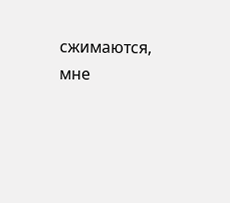сжимаются, мне